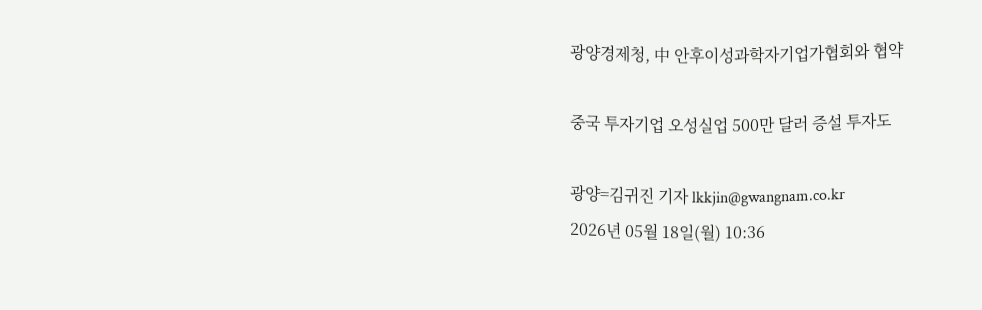광양경제청, 中 안후이성과학자기업가협회와 협약

중국 투자기업 오성실업 500만 달러 증설 투자도

광양=김귀진 기자 lkkjin@gwangnam.co.kr
2026년 05월 18일(월) 10:36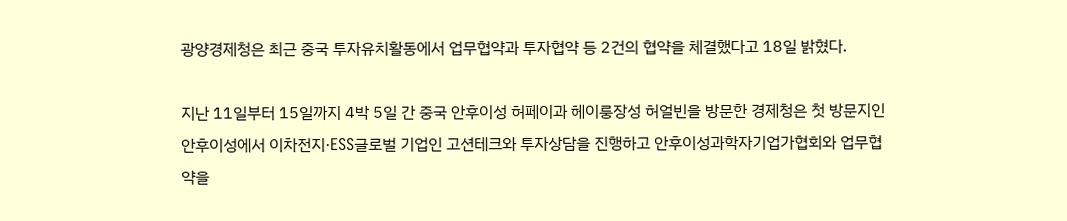광양경제청은 최근 중국 투자유치활동에서 업무협약과 투자협약 등 2건의 협약을 체결했다고 18일 밝혔다.

지난 11일부터 15일까지 4박 5일 간 중국 안후이성 허페이과 헤이룽장성 허얼빈을 방문한 경제청은 첫 방문지인 안후이성에서 이차전지·ESS글로벌 기업인 고션테크와 투자상담을 진행하고 안후이성과학자기업가협회와 업무협약을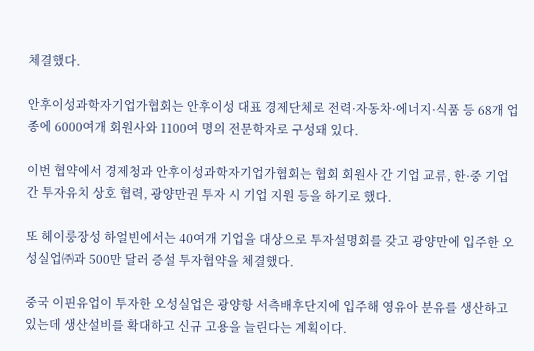체결했다.

안후이성과학자기업가협회는 안후이성 대표 경제단체로 전력·자동차·에너지·식품 등 68개 업종에 6000여개 회원사와 1100여 명의 전문학자로 구성돼 있다.

이번 협약에서 경제청과 안후이성과학자기업가협회는 협회 회원사 간 기업 교류, 한·중 기업 간 투자유치 상호 협력, 광양만권 투자 시 기업 지원 등을 하기로 했다.

또 헤이룽장성 하얼빈에서는 40여개 기업을 대상으로 투자설명회를 갖고 광양만에 입주한 오성실업㈜과 500만 달러 증설 투자협약을 체결했다.

중국 이핀유업이 투자한 오성실업은 광양항 서측배후단지에 입주해 영유아 분유를 생산하고 있는데 생산설비를 확대하고 신규 고용을 늘린다는 계획이다.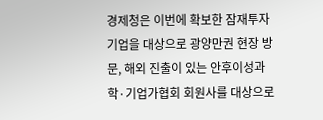경제청은 이번에 확보한 잠재투자기업을 대상으로 광양만권 현장 방문, 해외 진출이 있는 안후이성과학·기업가협회 회원사를 대상으로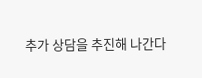추가 상담을 추진해 나간다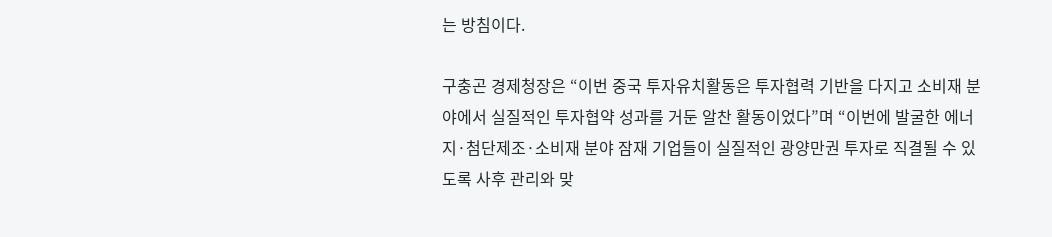는 방침이다.

구충곤 경제청장은 “이번 중국 투자유치활동은 투자협력 기반을 다지고 소비재 분야에서 실질적인 투자협약 성과를 거둔 알찬 활동이었다”며 “이번에 발굴한 에너지·첨단제조·소비재 분야 잠재 기업들이 실질적인 광양만권 투자로 직결될 수 있도록 사후 관리와 맞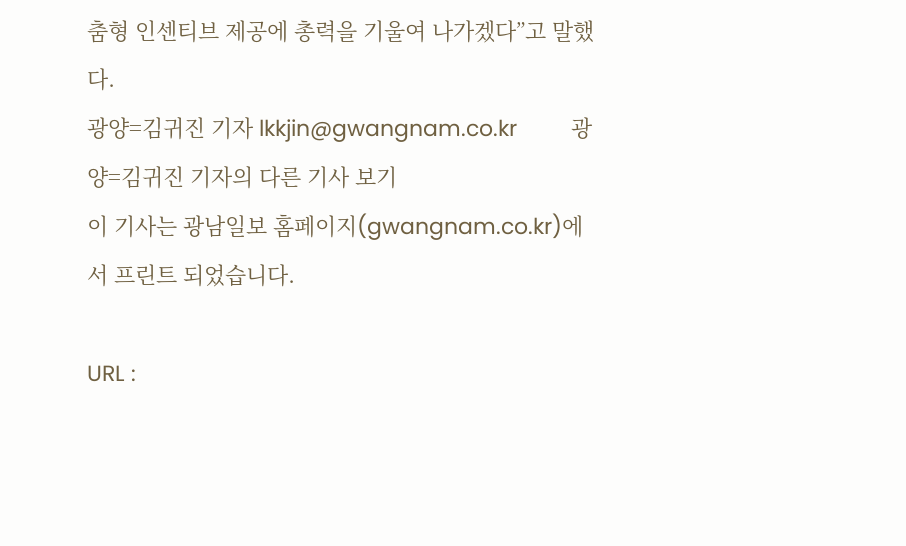춤형 인센티브 제공에 총력을 기울여 나가겠다”고 말했다.
광양=김귀진 기자 lkkjin@gwangnam.co.kr         광양=김귀진 기자의 다른 기사 보기
이 기사는 광남일보 홈페이지(gwangnam.co.kr)에서 프린트 되었습니다.

URL :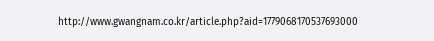http://www.gwangnam.co.kr/article.php?aid=1779068170537693000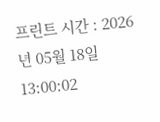프린트 시간 : 2026년 05월 18일 13:00:02